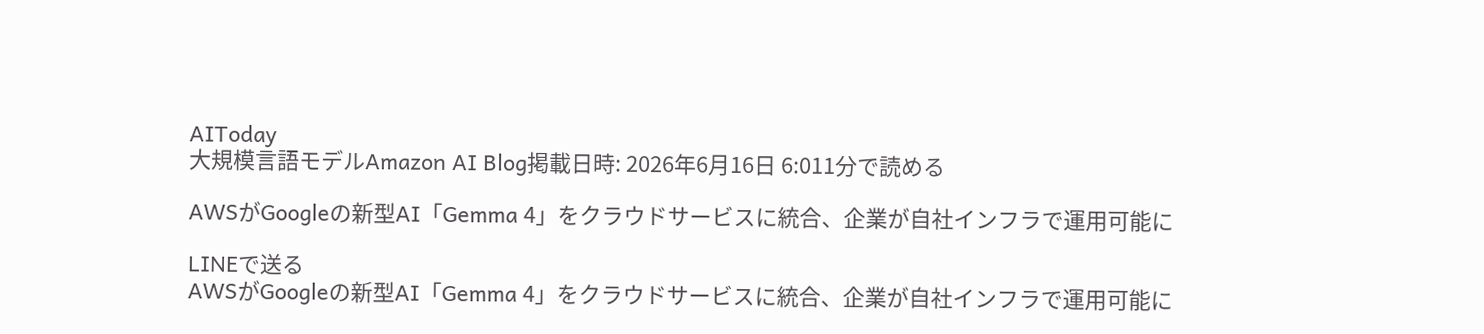AIToday
大規模言語モデルAmazon AI Blog掲載日時: 2026年6月16日 6:011分で読める

AWSがGoogleの新型AI「Gemma 4」をクラウドサービスに統合、企業が自社インフラで運用可能に

LINEで送る
AWSがGoogleの新型AI「Gemma 4」をクラウドサービスに統合、企業が自社インフラで運用可能に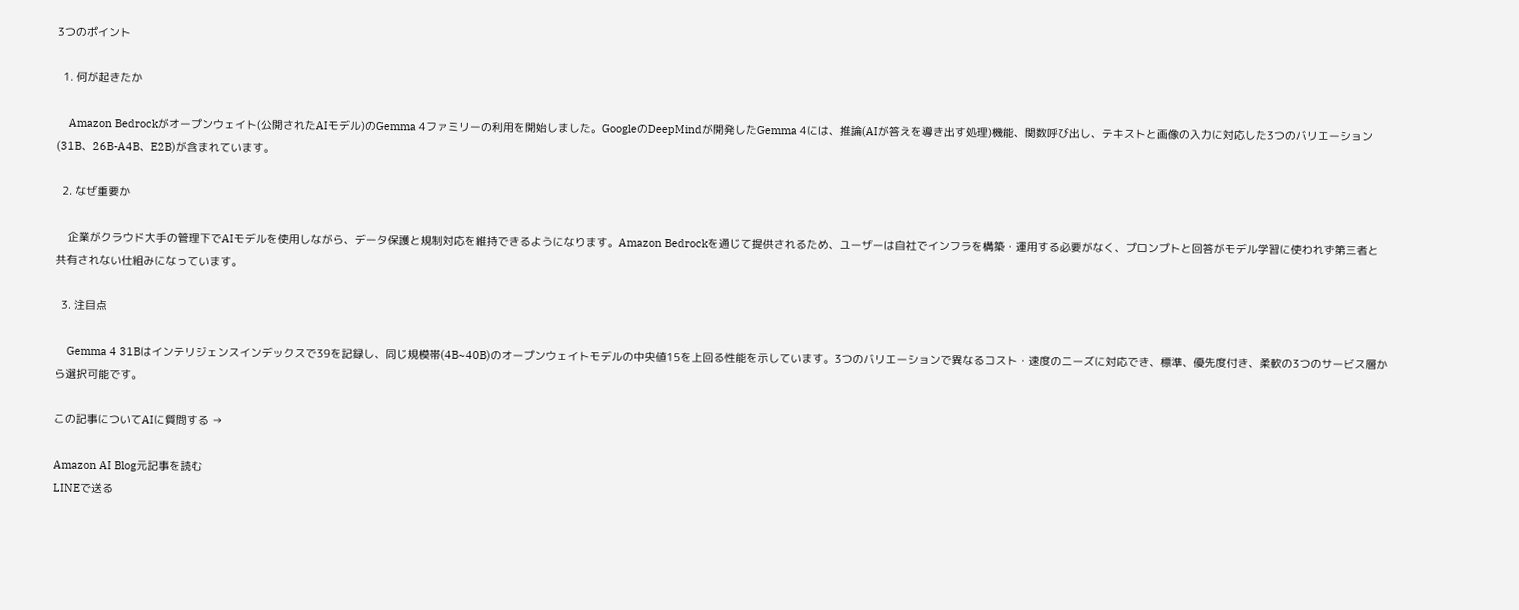3つのポイント

  1. 何が起きたか

    Amazon Bedrockがオープンウェイト(公開されたAIモデル)のGemma 4ファミリーの利用を開始しました。GoogleのDeepMindが開発したGemma 4には、推論(AIが答えを導き出す処理)機能、関数呼び出し、テキストと画像の入力に対応した3つのバリエーション(31B、26B-A4B、E2B)が含まれています。

  2. なぜ重要か

    企業がクラウド大手の管理下でAIモデルを使用しながら、データ保護と規制対応を維持できるようになります。Amazon Bedrockを通じて提供されるため、ユーザーは自社でインフラを構築・運用する必要がなく、プロンプトと回答がモデル学習に使われず第三者と共有されない仕組みになっています。

  3. 注目点

    Gemma 4 31Bはインテリジェンスインデックスで39を記録し、同じ規模帯(4B~40B)のオープンウェイトモデルの中央値15を上回る性能を示しています。3つのバリエーションで異なるコスト・速度のニーズに対応でき、標準、優先度付き、柔軟の3つのサービス層から選択可能です。

この記事についてAIに質問する →

Amazon AI Blog元記事を読む
LINEで送る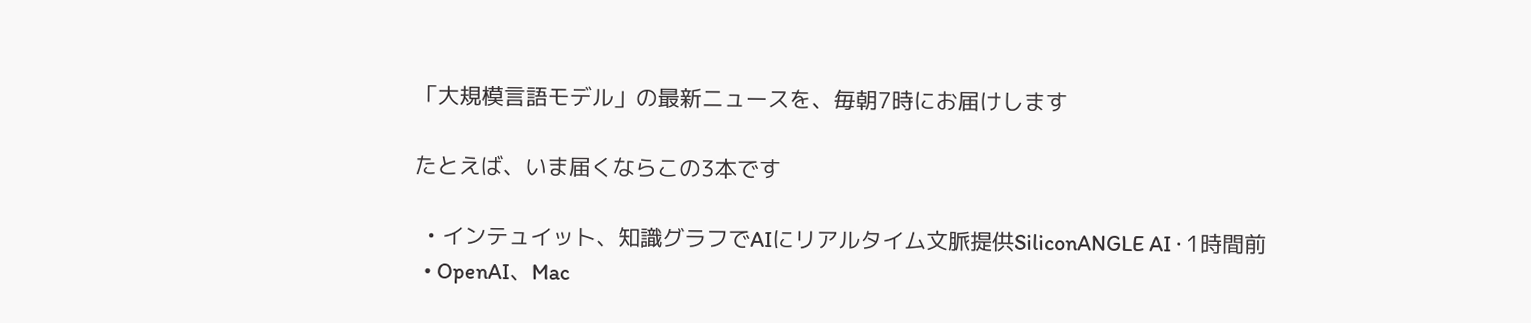「大規模言語モデル」の最新ニュースを、毎朝7時にお届けします

たとえば、いま届くならこの3本です

  • インテュイット、知識グラフでAIにリアルタイム文脈提供SiliconANGLE AI · 1時間前
  • OpenAI、Mac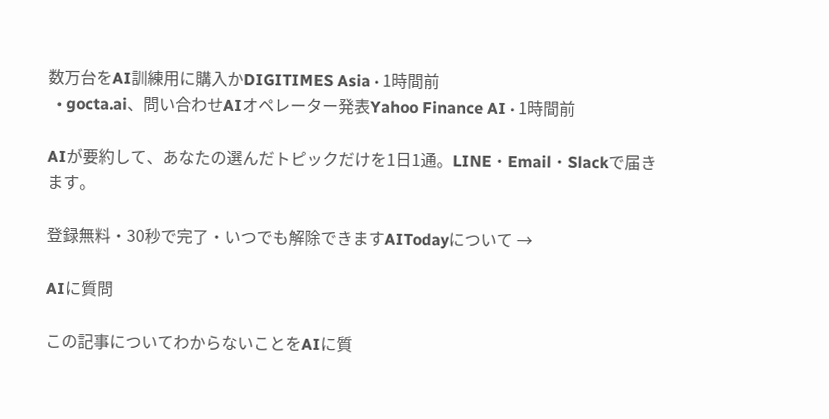数万台をAI訓練用に購入かDIGITIMES Asia · 1時間前
  • gocta.ai、問い合わせAIオペレーター発表Yahoo Finance AI · 1時間前

AIが要約して、あなたの選んだトピックだけを1日1通。LINE・Email・Slackで届きます。

登録無料・30秒で完了・いつでも解除できますAITodayについて →

AIに質問

この記事についてわからないことをAIに質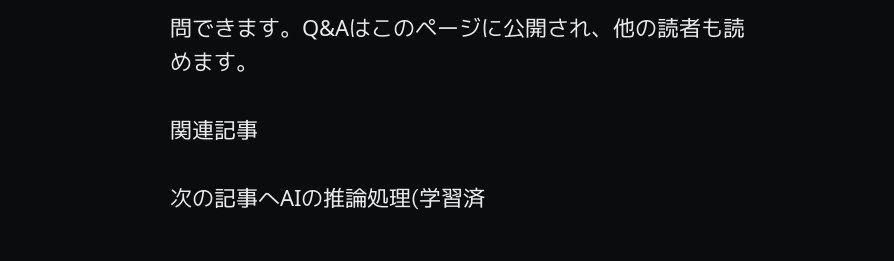問できます。Q&Aはこのページに公開され、他の読者も読めます。

関連記事

次の記事へAIの推論処理(学習済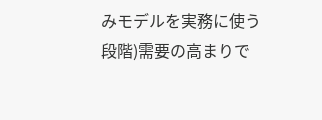みモデルを実務に使う段階)需要の高まりで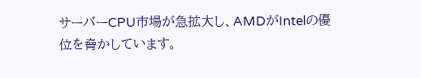サーバーCPU市場が急拡大し、AMDがIntelの優位を脅かしています。